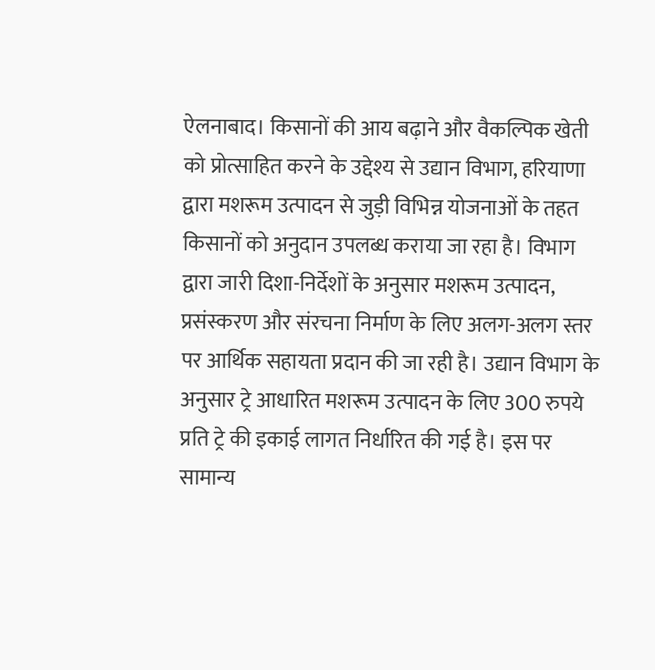ऐलनाबाद। किसानों की आय बढ़ाने और वैकल्पिक खेती को प्रोत्साहित करने के उद्देश्य से उद्यान विभाग, हरियाणा द्वारा मशरूम उत्पादन से जुड़ी विभिन्न योजनाओं के तहत किसानों को अनुदान उपलब्ध कराया जा रहा है। विभाग द्वारा जारी दिशा-निर्देशों के अनुसार मशरूम उत्पादन, प्रसंस्करण और संरचना निर्माण के लिए अलग-अलग स्तर पर आर्थिक सहायता प्रदान की जा रही है। उद्यान विभाग के अनुसार ट्रे आधारित मशरूम उत्पादन के लिए 300 रुपये प्रति ट्रे की इकाई लागत निर्धारित की गई है। इस पर सामान्य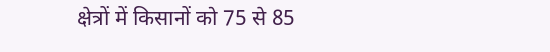क्षेत्रों में किसानों को 75 से 85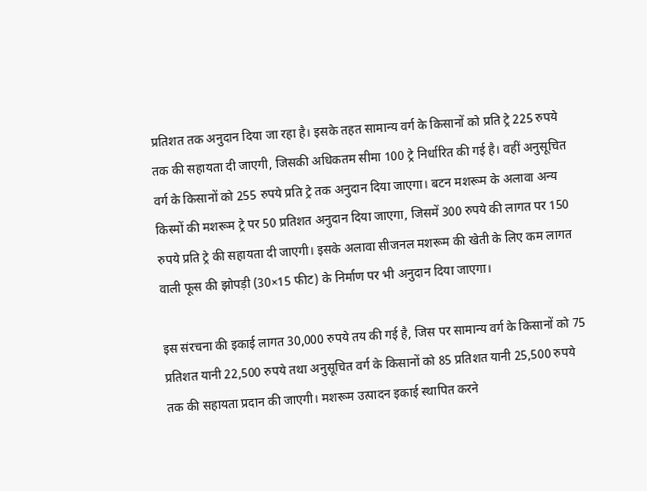प्रतिशत तक अनुदान दिया जा रहा है। इसके तहत सामान्य वर्ग के किसानों को प्रति ट्रे 225 रुपये तक की सहायता दी जाएगी, जिसकी अधिकतम सीमा 100 ट्रे निर्धारित की गई है। वहीं अनुसूचित वर्ग के किसानों को 255 रुपये प्रति ट्रे तक अनुदान दिया जाएगा। बटन मशरूम के अलावा अन्य किस्मों की मशरूम ट्रे पर 50 प्रतिशत अनुदान दिया जाएगा, जिसमें 300 रुपये की लागत पर 150 रुपये प्रति ट्रे की सहायता दी जाएगी। इसके अलावा सीजनल मशरूम की खेती के लिए कम लागत वाली फूस की झोपड़ी (30×15 फीट) के निर्माण पर भी अनुदान दिया जाएगा।

इस संरचना की इकाई लागत 30,000 रुपये तय की गई है, जिस पर सामान्य वर्ग के किसानों को 75 प्रतिशत यानी 22,500 रुपये तथा अनुसूचित वर्ग के किसानों को 85 प्रतिशत यानी 25,500 रुपये तक की सहायता प्रदान की जाएगी। मशरूम उत्पादन इकाई स्थापित करने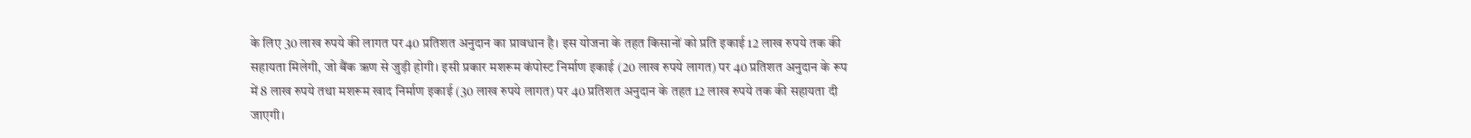के लिए 30 लाख रुपये की लागत पर 40 प्रतिशत अनुदान का प्रावधान है। इस योजना के तहत किसानों को प्रति इकाई 12 लाख रुपये तक की सहायता मिलेगी, जो बैंक ऋण से जुड़ी होगी। इसी प्रकार मशरूम कंपोस्ट निर्माण इकाई (20 लाख रुपये लागत) पर 40 प्रतिशत अनुदान के रूप में 8 लाख रुपये तथा मशरूम खाद निर्माण इकाई (30 लाख रुपये लागत) पर 40 प्रतिशत अनुदान के तहत 12 लाख रुपये तक की सहायता दी जाएगी।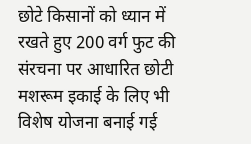छोटे किसानों को ध्यान में रखते हुए 200 वर्ग फुट की संरचना पर आधारित छोटी मशरूम इकाई के लिए भी विशेष योजना बनाई गई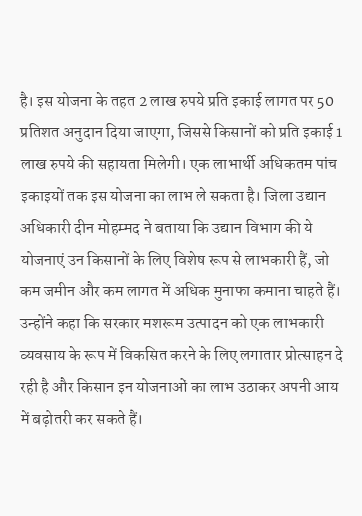है। इस योजना के तहत 2 लाख रुपये प्रति इकाई लागत पर 50 प्रतिशत अनुदान दिया जाएगा, जिससे किसानों को प्रति इकाई 1 लाख रुपये की सहायता मिलेगी। एक लाभार्थी अधिकतम पांच इकाइयों तक इस योजना का लाभ ले सकता है। जिला उद्यान अधिकारी दीन मोहम्मद ने बताया कि उद्यान विभाग की ये योजनाएं उन किसानों के लिए विशेष रूप से लाभकारी हैं, जो कम जमीन और कम लागत में अधिक मुनाफा कमाना चाहते हैं। उन्होंने कहा कि सरकार मशरूम उत्पादन को एक लाभकारी व्यवसाय के रूप में विकसित करने के लिए लगातार प्रोत्साहन दे रही है और किसान इन योजनाओं का लाभ उठाकर अपनी आय में बढ़ोतरी कर सकते हैं।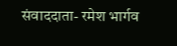संवाददाता- रमेश भार्गव